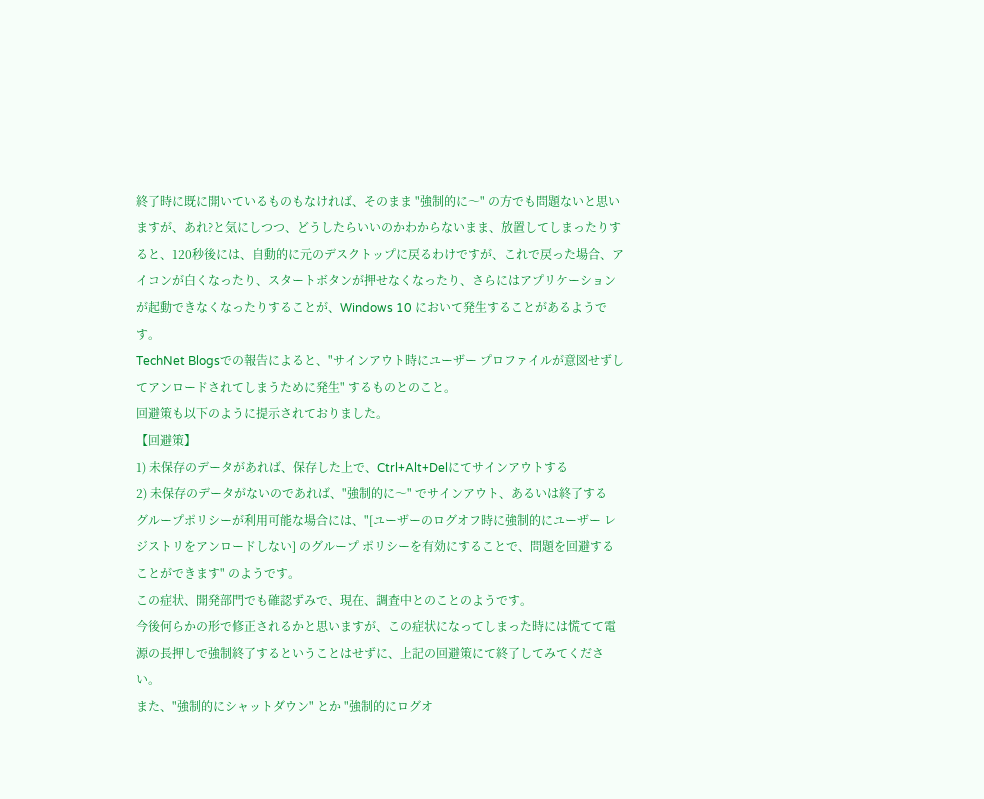終了時に既に開いているものもなければ、そのまま "強制的に〜" の方でも問題ないと思いますが、あれ?と気にしつつ、どうしたらいいのかわからないまま、放置してしまったりすると、120秒後には、自動的に元のデスクトップに戻るわけですが、これで戻った場合、アイコンが白くなったり、スタートボタンが押せなくなったり、さらにはアプリケーションが起動できなくなったりすることが、Windows 10 において発生することがあるようです。
TechNet Blogsでの報告によると、"サインアウト時にユーザー プロファイルが意図せずしてアンロードされてしまうために発生" するものとのこと。
回避策も以下のように提示されておりました。
【回避策】
1) 未保存のデータがあれば、保存した上で、Ctrl+Alt+Delにてサインアウトする
2) 未保存のデータがないのであれば、"強制的に〜" でサインアウト、あるいは終了する
グループポリシーが利用可能な場合には、"[ユーザーのログオフ時に強制的にユーザー レジストリをアンロードしない] のグループ ポリシーを有効にすることで、問題を回避することができます" のようです。
この症状、開発部門でも確認ずみで、現在、調査中とのことのようです。
今後何らかの形で修正されるかと思いますが、この症状になってしまった時には慌てて電源の長押しで強制終了するということはせずに、上記の回避策にて終了してみてください。
また、"強制的にシャットダウン" とか "強制的にログオ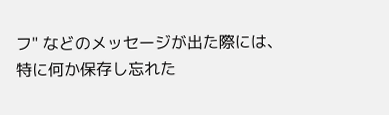フ" などのメッセージが出た際には、特に何か保存し忘れた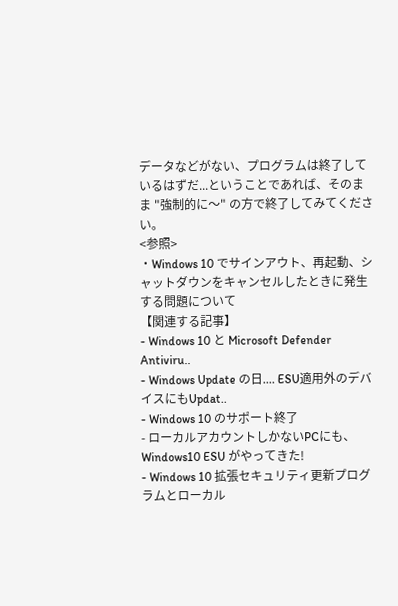データなどがない、プログラムは終了しているはずだ...ということであれば、そのまま "強制的に〜" の方で終了してみてください。
<参照>
・Windows 10 でサインアウト、再起動、シャットダウンをキャンセルしたときに発生する問題について
【関連する記事】
- Windows 10 と Microsoft Defender Antiviru..
- Windows Update の日.... ESU適用外のデバイスにもUpdat..
- Windows 10 のサポート終了
- ローカルアカウントしかないPCにも、Windows10 ESU がやってきた!
- Windows 10 拡張セキュリティ更新プログラムとローカル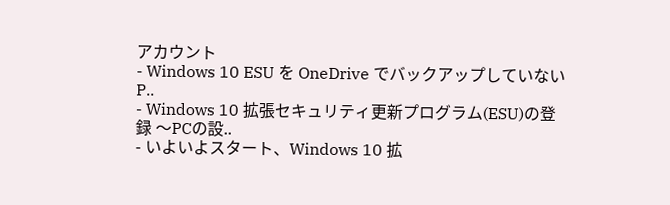アカウント
- Windows 10 ESU を OneDrive でバックアップしていない P..
- Windows 10 拡張セキュリティ更新プログラム(ESU)の登録 〜PCの設..
- いよいよスタート、Windows 10 拡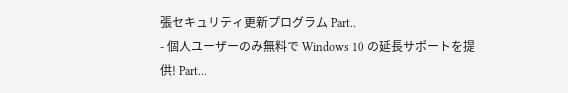張セキュリティ更新プログラム Part..
- 個人ユーザーのみ無料で Windows 10 の延長サポートを提供! Part...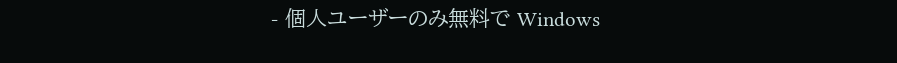- 個人ユーザーのみ無料で Windows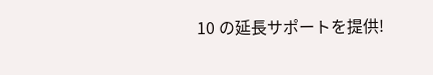10 の延長サポートを提供!